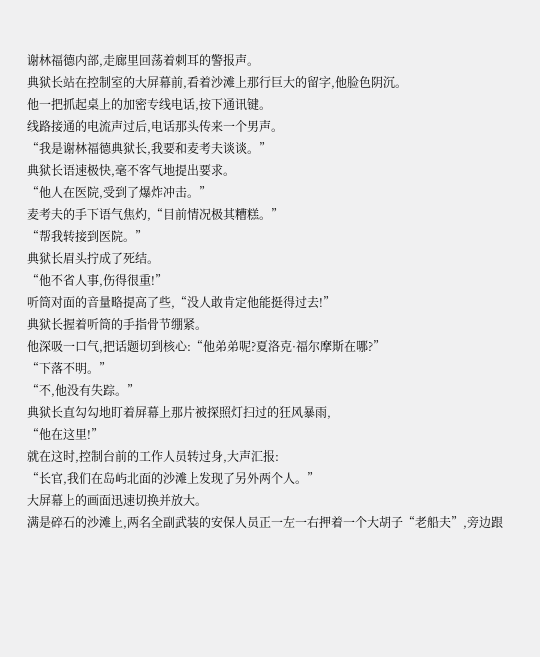谢林福德内部,走廊里回荡着刺耳的警报声。
典狱长站在控制室的大屏幕前,看着沙滩上那行巨大的留字,他脸色阴沉。
他一把抓起桌上的加密专线电话,按下通讯键。
线路接通的电流声过后,电话那头传来一个男声。
“我是谢林福德典狱长,我要和麦考夫谈谈。”
典狱长语速极快,毫不客气地提出要求。
“他人在医院,受到了爆炸冲击。”
麦考夫的手下语气焦灼,“目前情况极其糟糕。”
“帮我转接到医院。”
典狱长眉头拧成了死结。
“他不省人事,伤得很重!”
听筒对面的音量略提高了些,“没人敢肯定他能挺得过去!”
典狱长握着听筒的手指骨节绷紧。
他深吸一口气,把话题切到核心:“他弟弟呢?夏洛克·福尔摩斯在哪?”
“下落不明。”
“不,他没有失踪。”
典狱长直勾勾地盯着屏幕上那片被探照灯扫过的狂风暴雨,
“他在这里!”
就在这时,控制台前的工作人员转过身,大声汇报:
“长官,我们在岛屿北面的沙滩上发现了另外两个人。”
大屏幕上的画面迅速切换并放大。
满是碎石的沙滩上,两名全副武装的安保人员正一左一右押着一个大胡子“老船夫”,旁边跟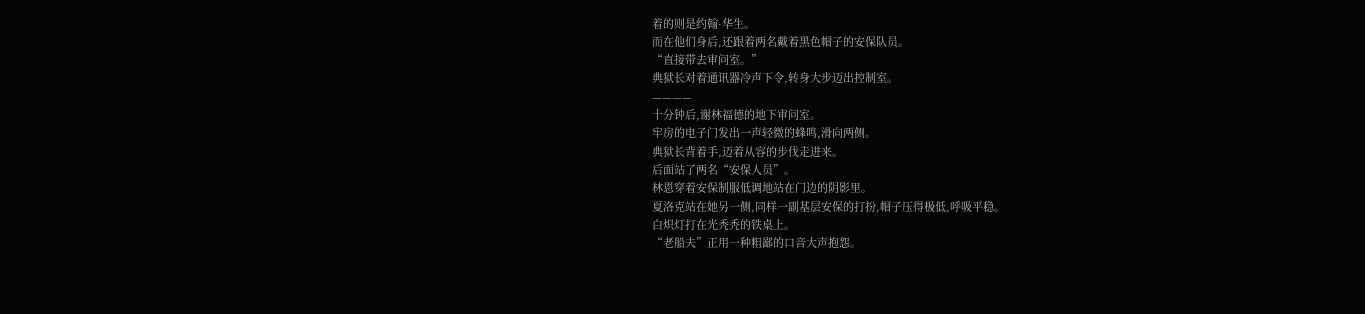着的则是约翰·华生。
而在他们身后,还跟着两名戴着黑色帽子的安保队员。
“直接带去审问室。”
典狱长对着通讯器冷声下令,转身大步迈出控制室。
————
十分钟后,谢林福德的地下审问室。
牢房的电子门发出一声轻微的蜂鸣,滑向两侧。
典狱长背着手,迈着从容的步伐走进来。
后面站了两名“安保人员”。
林恩穿着安保制服低调地站在门边的阴影里。
夏洛克站在她另一侧,同样一副基层安保的打扮,帽子压得极低,呼吸平稳。
白炽灯打在光秃秃的铁桌上。
“老船夫”正用一种粗鄙的口音大声抱怨。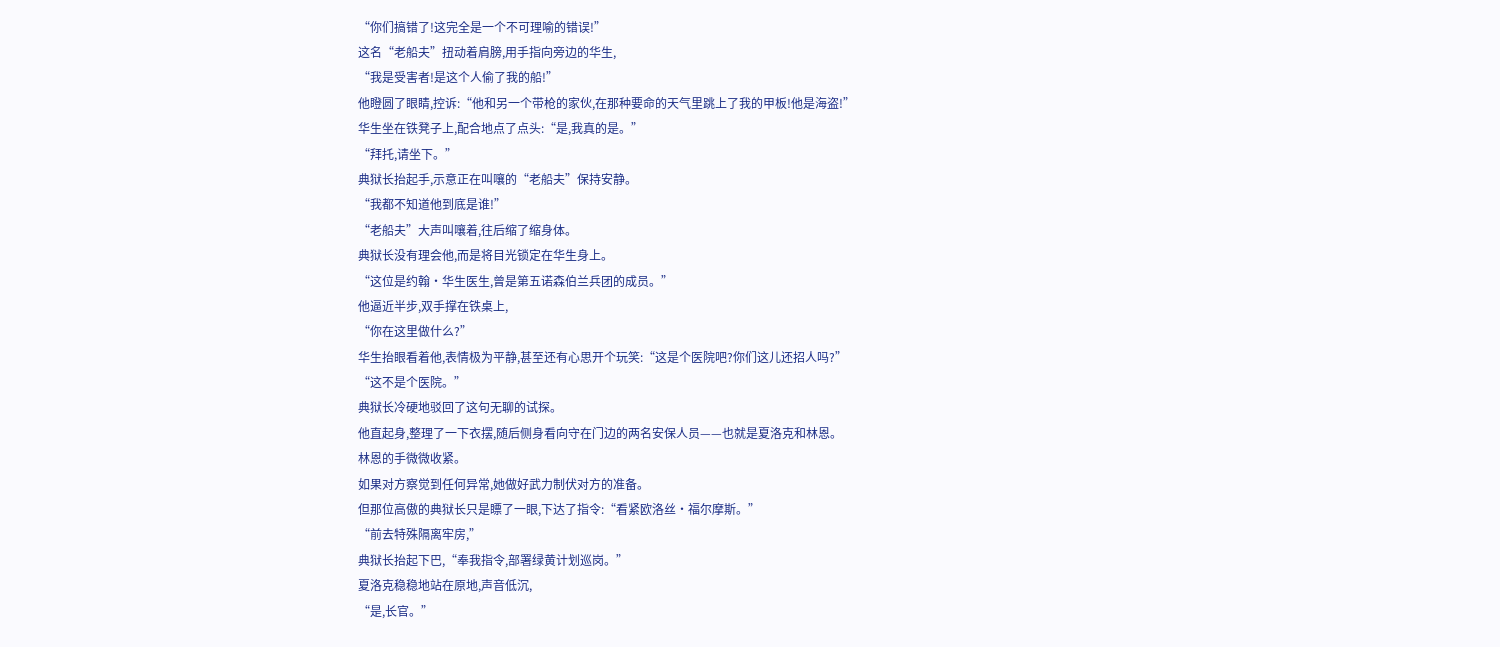“你们搞错了!这完全是一个不可理喻的错误!”
这名“老船夫”扭动着肩膀,用手指向旁边的华生,
“我是受害者!是这个人偷了我的船!”
他瞪圆了眼睛,控诉:“他和另一个带枪的家伙,在那种要命的天气里跳上了我的甲板!他是海盗!”
华生坐在铁凳子上,配合地点了点头:“是,我真的是。”
“拜托,请坐下。”
典狱长抬起手,示意正在叫嚷的“老船夫”保持安静。
“我都不知道他到底是谁!”
“老船夫”大声叫嚷着,往后缩了缩身体。
典狱长没有理会他,而是将目光锁定在华生身上。
“这位是约翰·华生医生,曾是第五诺森伯兰兵团的成员。”
他逼近半步,双手撑在铁桌上,
“你在这里做什么?”
华生抬眼看着他,表情极为平静,甚至还有心思开个玩笑:“这是个医院吧?你们这儿还招人吗?”
“这不是个医院。”
典狱长冷硬地驳回了这句无聊的试探。
他直起身,整理了一下衣摆,随后侧身看向守在门边的两名安保人员——也就是夏洛克和林恩。
林恩的手微微收紧。
如果对方察觉到任何异常,她做好武力制伏对方的准备。
但那位高傲的典狱长只是瞟了一眼,下达了指令:“看紧欧洛丝·福尔摩斯。”
“前去特殊隔离牢房,”
典狱长抬起下巴,“奉我指令,部署绿黄计划巡岗。”
夏洛克稳稳地站在原地,声音低沉,
“是,长官。”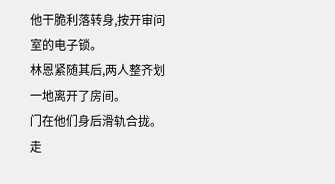他干脆利落转身,按开审问室的电子锁。
林恩紧随其后,两人整齐划一地离开了房间。
门在他们身后滑轨合拢。
走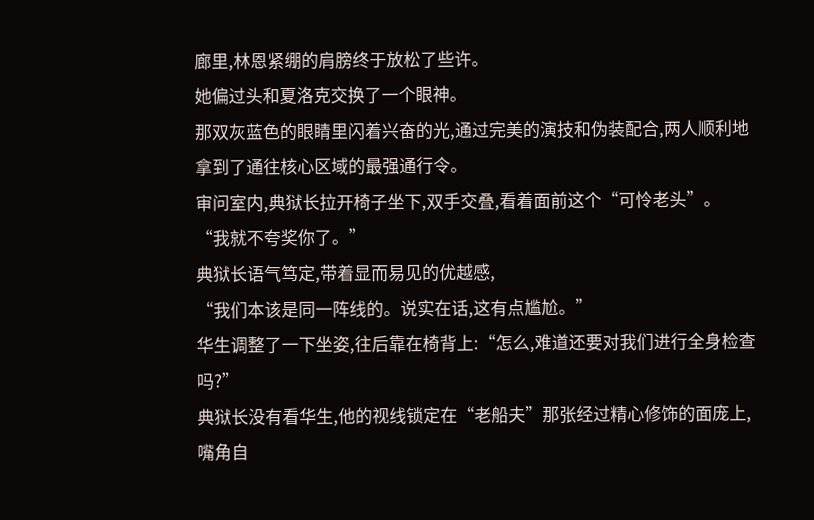廊里,林恩紧绷的肩膀终于放松了些许。
她偏过头和夏洛克交换了一个眼神。
那双灰蓝色的眼睛里闪着兴奋的光,通过完美的演技和伪装配合,两人顺利地拿到了通往核心区域的最强通行令。
审问室内,典狱长拉开椅子坐下,双手交叠,看着面前这个“可怜老头”。
“我就不夸奖你了。”
典狱长语气笃定,带着显而易见的优越感,
“我们本该是同一阵线的。说实在话,这有点尴尬。”
华生调整了一下坐姿,往后靠在椅背上:“怎么,难道还要对我们进行全身检查吗?”
典狱长没有看华生,他的视线锁定在“老船夫”那张经过精心修饰的面庞上,嘴角自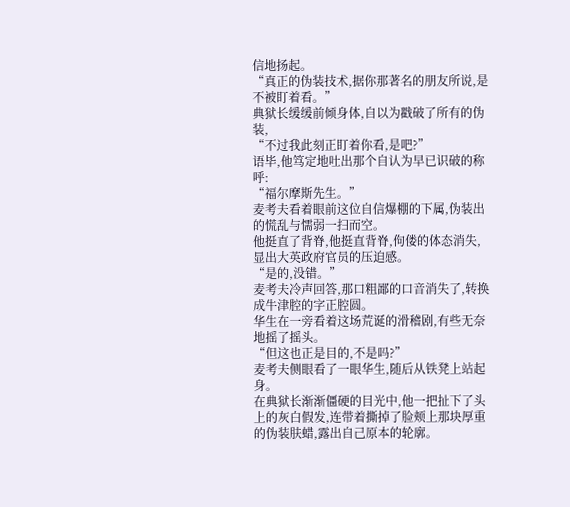信地扬起。
“真正的伪装技术,据你那著名的朋友所说,是不被盯着看。”
典狱长缓缓前倾身体,自以为戳破了所有的伪装,
“不过我此刻正盯着你看,是吧?”
语毕,他笃定地吐出那个自认为早已识破的称呼:
“福尔摩斯先生。”
麦考夫看着眼前这位自信爆棚的下属,伪装出的慌乱与懦弱一扫而空。
他挺直了背脊,他挺直背脊,佝偻的体态消失,显出大英政府官员的压迫感。
“是的,没错。”
麦考夫冷声回答,那口粗鄙的口音消失了,转换成牛津腔的字正腔圆。
华生在一旁看着这场荒诞的滑稽剧,有些无奈地摇了摇头。
“但这也正是目的,不是吗?”
麦考夫侧眼看了一眼华生,随后从铁凳上站起身。
在典狱长渐渐僵硬的目光中,他一把扯下了头上的灰白假发,连带着撕掉了脸颊上那块厚重的伪装肤蜡,露出自己原本的轮廓。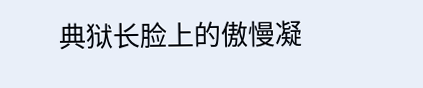典狱长脸上的傲慢凝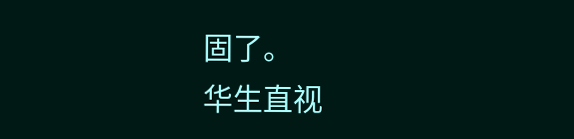固了。
华生直视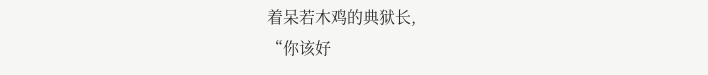着呆若木鸡的典狱长,
“你该好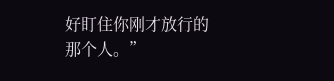好盯住你刚才放行的那个人。”